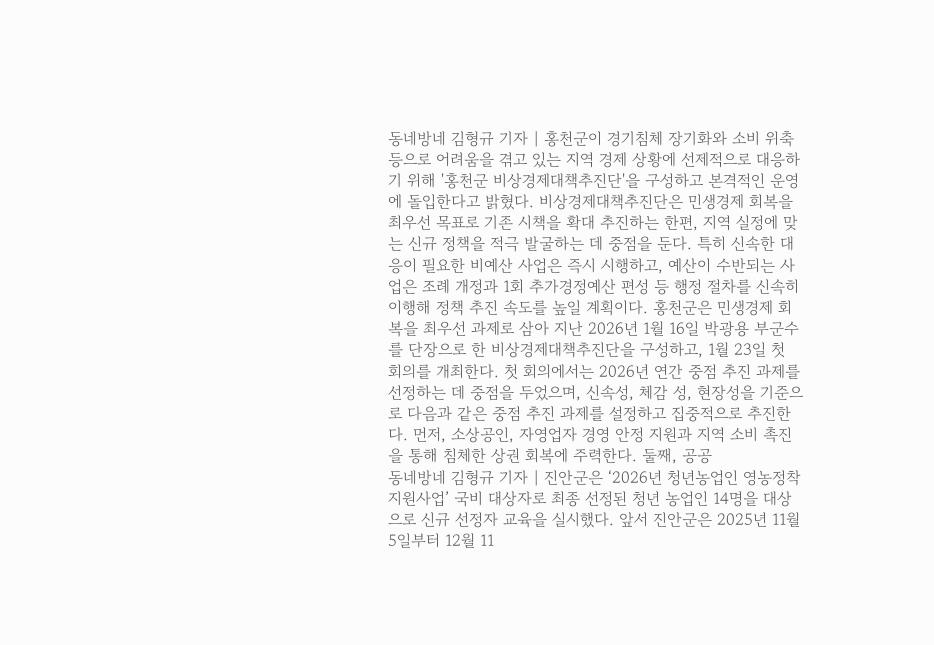동네방네 김형규 기자 | 홍천군이 경기침체 장기화와 소비 위축 등으로 어려움을 겪고 있는 지역 경제 상황에 선제적으로 대응하기 위해 '홍천군 비상경제대책추진단'을 구성하고 본격적인 운영에 돌입한다고 밝혔다. 비상경제대책추진단은 민생경제 회복을 최우선 목표로 기존 시책을 확대 추진하는 한편, 지역 실정에 맞는 신규 정책을 적극 발굴하는 데 중점을 둔다. 특히 신속한 대응이 필요한 비예산 사업은 즉시 시행하고, 예산이 수반되는 사업은 조례 개정과 1회 추가경정예산 편성 등 행정 절차를 신속히 이행해 정책 추진 속도를 높일 계획이다. 홍천군은 민생경제 회복을 최우선 과제로 삼아 지난 2026년 1월 16일 박광용 부군수를 단장으로 한 비상경제대책추진단을 구성하고, 1월 23일 첫 회의를 개최한다. 첫 회의에서는 2026년 연간 중점 추진 과제를 선정하는 데 중점을 두었으며, 신속성, 체감 성, 현장성을 기준으로 다음과 같은 중점 추진 과제를 설정하고 집중적으로 추진한다. 먼저, 소상공인, 자영업자 경영 안정 지원과 지역 소비 촉진을 통해 침체한 상권 회복에 주력한다. 둘째, 공공
동네방네 김형규 기자 | 진안군은 ‘2026년 청년농업인 영농정착 지원사업’ 국비 대상자로 최종 선정된 청년 농업인 14명을 대상으로 신규 선정자 교육을 실시했다. 앞서 진안군은 2025년 11월 5일부터 12월 11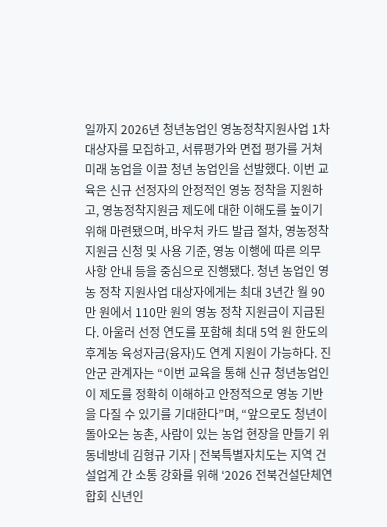일까지 2026년 청년농업인 영농정착지원사업 1차 대상자를 모집하고, 서류평가와 면접 평가를 거쳐 미래 농업을 이끌 청년 농업인을 선발했다. 이번 교육은 신규 선정자의 안정적인 영농 정착을 지원하고, 영농정착지원금 제도에 대한 이해도를 높이기 위해 마련됐으며, 바우처 카드 발급 절차, 영농정착지원금 신청 및 사용 기준, 영농 이행에 따른 의무 사항 안내 등을 중심으로 진행됐다. 청년 농업인 영농 정착 지원사업 대상자에게는 최대 3년간 월 90만 원에서 110만 원의 영농 정착 지원금이 지급된다. 아울러 선정 연도를 포함해 최대 5억 원 한도의 후계농 육성자금(융자)도 연계 지원이 가능하다. 진안군 관계자는 “이번 교육을 통해 신규 청년농업인이 제도를 정확히 이해하고 안정적으로 영농 기반을 다질 수 있기를 기대한다”며, “앞으로도 청년이 돌아오는 농촌, 사람이 있는 농업 현장을 만들기 위
동네방네 김형규 기자 | 전북특별자치도는 지역 건설업계 간 소통 강화를 위해 ‘2026 전북건설단체연합회 신년인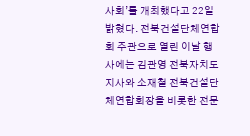사회’를 개최했다고 22일 밝혔다. 전북건설단체연합회 주관으로 열린 이날 행사에는 김관영 전북자치도지사와 소재철 전북건설단체연합회장을 비롯한 전문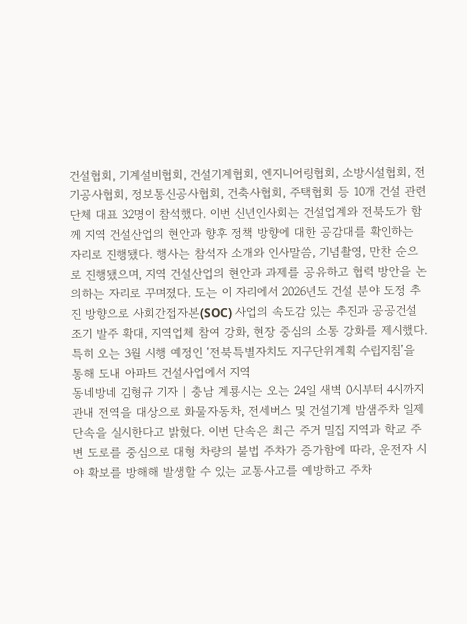건설협회, 기계설비협회, 건설기계협회, 엔지니어링협회, 소방시설협회, 전기공사협회, 정보통신공사협회, 건축사협회, 주택협회 등 10개 건설 관련 단체 대표 32명이 참석했다. 이번 신년인사회는 건설업계와 전북도가 함께 지역 건설산업의 현안과 향후 정책 방향에 대한 공감대를 확인하는 자리로 진행됐다. 행사는 참석자 소개와 인사말씀, 기념촬영, 만찬 순으로 진행됐으며, 지역 건설산업의 현안과 과제를 공유하고 협력 방안을 논의하는 자리로 꾸며졌다. 도는 이 자리에서 2026년도 건설 분야 도정 추진 방향으로 사회간접자본(SOC) 사업의 속도감 있는 추진과 공공건설 조기 발주 확대, 지역업체 참여 강화, 현장 중심의 소통 강화를 제시했다. 특히 오는 3월 시행 예정인 ‘전북특별자치도 지구단위계획 수립지침’을 통해 도내 아파트 건설사업에서 지역
동네방네 김형규 기자 | 충남 계룡시는 오는 24일 새벽 0시부터 4시까지 관내 전역을 대상으로 화물자동차, 전세버스 및 건설기계 밤샘주차 일제단속을 실시한다고 밝혔다. 이번 단속은 최근 주거 밀집 지역과 학교 주변 도로를 중심으로 대형 차량의 불법 주차가 증가함에 따라, 운전자 시야 확보를 방해해 발생할 수 있는 교통사고를 예방하고 주차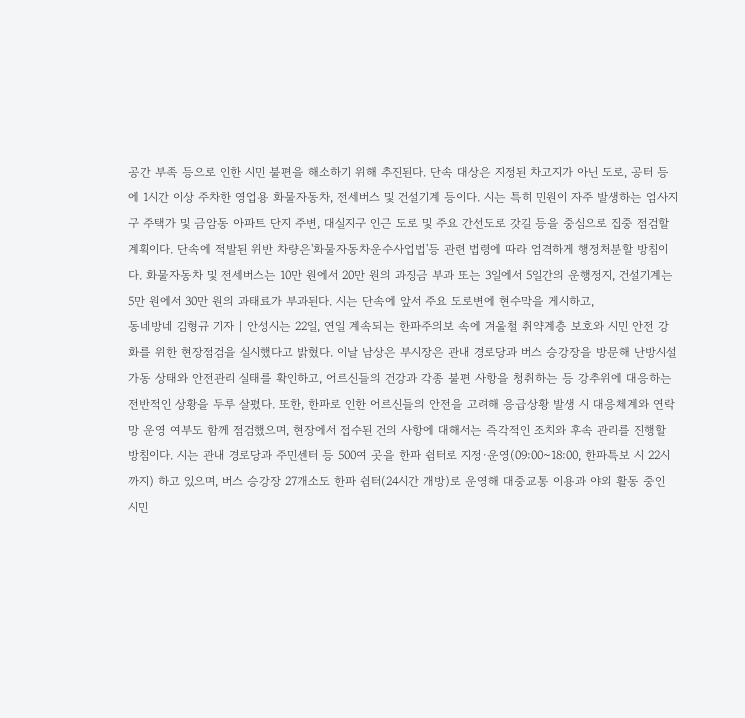공간 부족 등으로 인한 시민 불편을 해소하기 위해 추진된다. 단속 대상은 지정된 차고지가 아닌 도로, 공터 등에 1시간 이상 주차한 영업용 화물자동차, 전세버스 및 건설기계 등이다. 시는 특히 민원이 자주 발생하는 엄사지구 주택가 및 금암동 아파트 단지 주변, 대실지구 인근 도로 및 주요 간선도로 갓길 등을 중심으로 집중 점검할 계획이다. 단속에 적발된 위반 차량은'화물자동차운수사업법'등 관련 법령에 따라 엄격하게 행정처분할 방침이다. 화물자동차 및 전세버스는 10만 원에서 20만 원의 과징금 부과 또는 3일에서 5일간의 운행정지, 건설기계는 5만 원에서 30만 원의 과태료가 부과된다. 시는 단속에 앞서 주요 도로변에 현수막을 게시하고,
동네방네 김형규 기자 | 안성시는 22일, 연일 계속되는 한파주의보 속에 겨울철 취약계층 보호와 시민 안전 강화를 위한 현장점검을 실시했다고 밝혔다. 이날 남상은 부시장은 관내 경로당과 버스 승강장을 방문해 난방시설 가동 상태와 안전관리 실태를 확인하고, 어르신들의 건강과 각종 불편 사항을 청취하는 등 강추위에 대응하는 전반적인 상황을 두루 살폈다. 또한, 한파로 인한 어르신들의 안전을 고려해 응급상황 발생 시 대응체계와 연락망 운영 여부도 함께 점검했으며, 현장에서 접수된 건의 사항에 대해서는 즉각적인 조치와 후속 관리를 진행할 방침이다. 시는 관내 경로당과 주민센터 등 500여 곳을 한파 쉼터로 지정·운영(09:00~18:00, 한파특보 시 22시까지) 하고 있으며, 버스 승강장 27개소도 한파 쉼터(24시간 개방)로 운영해 대중교통 이용과 야외 활동 중인 시민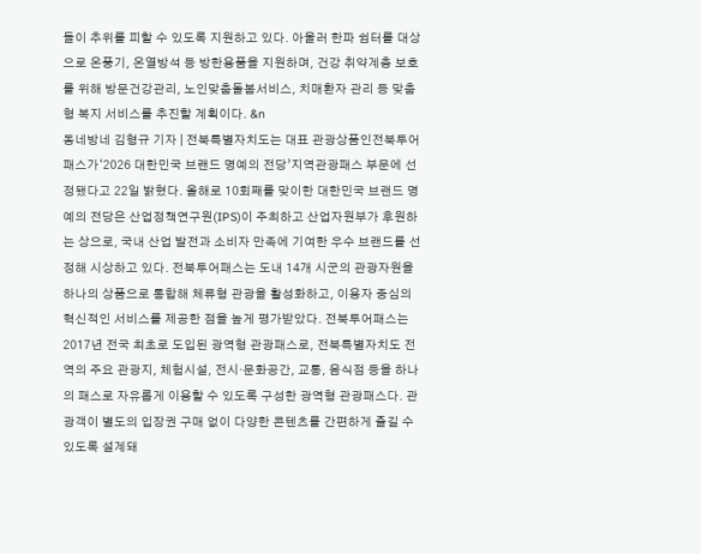들이 추위를 피할 수 있도록 지원하고 있다. 아울러 한파 쉼터를 대상으로 온풍기, 온열방석 등 방한용품을 지원하며, 건강 취약계층 보호를 위해 방문건강관리, 노인맞춤돌봄서비스, 치매환자 관리 등 맞춤형 복지 서비스를 추진할 계획이다. &n
동네방네 김형규 기자 | 전북특별자치도는 대표 관광상품인전북투어패스가‘2026 대한민국 브랜드 명예의 전당’지역관광패스 부문에 선정됐다고 22일 밝혔다. 올해로 10회째를 맞이한 대한민국 브랜드 명예의 전당은 산업정책연구원(IPS)이 주최하고 산업자원부가 후원하는 상으로, 국내 산업 발전과 소비자 만족에 기여한 우수 브랜드를 선정해 시상하고 있다. 전북투어패스는 도내 14개 시군의 관광자원을 하나의 상품으로 통합해 체류형 관광을 활성화하고, 이용자 중심의 혁신적인 서비스를 제공한 점을 높게 평가받았다. 전북투어패스는 2017년 전국 최초로 도입된 광역형 관광패스로, 전북특별자치도 전역의 주요 관광지, 체험시설, 전시·문화공간, 교통, 음식점 등을 하나의 패스로 자유롭게 이용할 수 있도록 구성한 광역형 관광패스다. 관광객이 별도의 입장권 구매 없이 다양한 콘텐츠를 간편하게 즐길 수 있도록 설계돼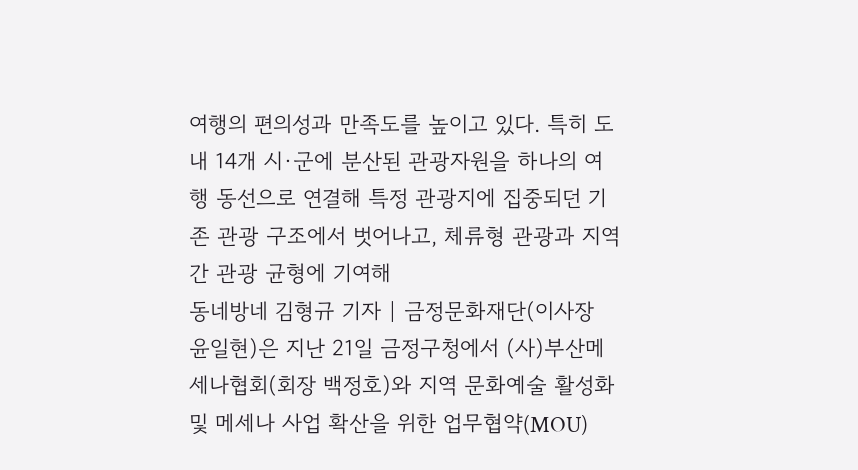여행의 편의성과 만족도를 높이고 있다. 특히 도내 14개 시·군에 분산된 관광자원을 하나의 여행 동선으로 연결해 특정 관광지에 집중되던 기존 관광 구조에서 벗어나고, 체류형 관광과 지역 간 관광 균형에 기여해
동네방네 김형규 기자 | 금정문화재단(이사장 윤일현)은 지난 21일 금정구청에서 (사)부산메세나협회(회장 백정호)와 지역 문화예술 활성화 및 메세나 사업 확산을 위한 업무협약(MOU)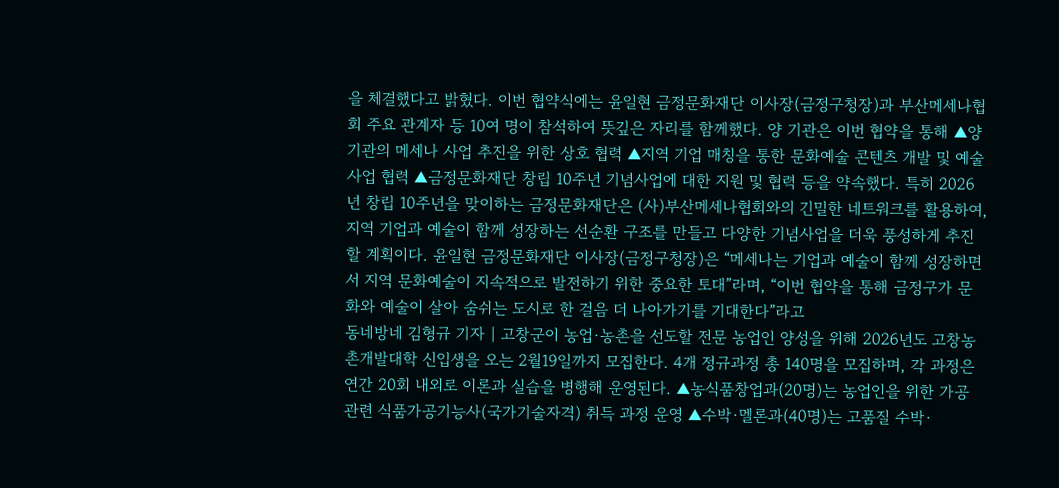을 체결했다고 밝혔다. 이번 협약식에는 윤일현 금정문화재단 이사장(금정구청장)과 부산메세나협회 주요 관계자 등 10여 명이 참석하여 뜻깊은 자리를 함께했다. 양 기관은 이번 협약을 통해 ▲양 기관의 메세나 사업 추진을 위한 상호 협력 ▲지역 기업 매칭을 통한 문화예술 콘텐츠 개발 및 예술 사업 협력 ▲금정문화재단 창립 10주년 기념사업에 대한 지원 및 협력 등을 약속했다. 특히 2026년 창립 10주년을 맞이하는 금정문화재단은 (사)부산메세나협회와의 긴밀한 네트워크를 활용하여, 지역 기업과 예술이 함께 성장하는 선순환 구조를 만들고 다양한 기념사업을 더욱 풍성하게 추진할 계획이다. 윤일현 금정문화재단 이사장(금정구청장)은 “메세나는 기업과 예술이 함께 성장하면서 지역 문화예술이 지속적으로 발전하기 위한 중요한 토대”라며, “이번 협약을 통해 금정구가 문화와 예술이 살아 숨쉬는 도시로 한 걸음 더 나아가기를 기대한다”라고
동네방네 김형규 기자 | 고창군이 농업·농촌을 선도할 전문 농업인 양성을 위해 2026년도 고창농촌개발대학 신입생을 오는 2월19일까지 모집한다. 4개 정규과정 총 140명을 모집하며, 각 과정은 연간 20회 내외로 이론과 실습을 병행해 운영된다. ▲농식품창업과(20명)는 농업인을 위한 가공 관련 식품가공기능사(국가기술자격) 취득 과정 운영 ▲수박·멜론과(40명)는 고품질 수박·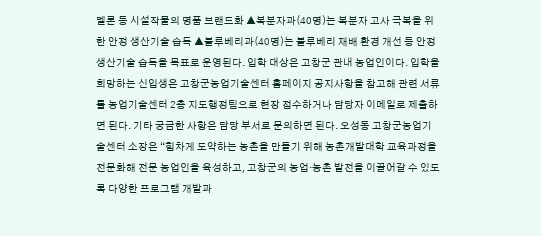멜론 등 시설작물의 명품 브랜드화 ▲복분자과(40명)는 복분자 고사 극복을 위한 안정 생산기술 습득 ▲블루베리과(40명)는 블루베리 재배 환경 개선 등 안정 생산기술 습득을 목표로 운영된다. 입학 대상은 고창군 관내 농업인이다. 입학을 희망하는 신입생은 고창군농업기술센터 홈페이지 공지사항을 참고해 관련 서류를 농업기술센터 2층 지도행정팀으로 현장 접수하거나 담당자 이메일로 제출하면 된다. 기타 궁금한 사항은 담당 부서로 문의하면 된다. 오성동 고창군농업기술센터 소장은 “힘차게 도약하는 농촌을 만들기 위해 농촌개발대학 교육과정을 전문화해 전문 농업인을 육성하고, 고창군의 농업·농촌 발전을 이끌어갈 수 있도록 다양한 프로그램 개발과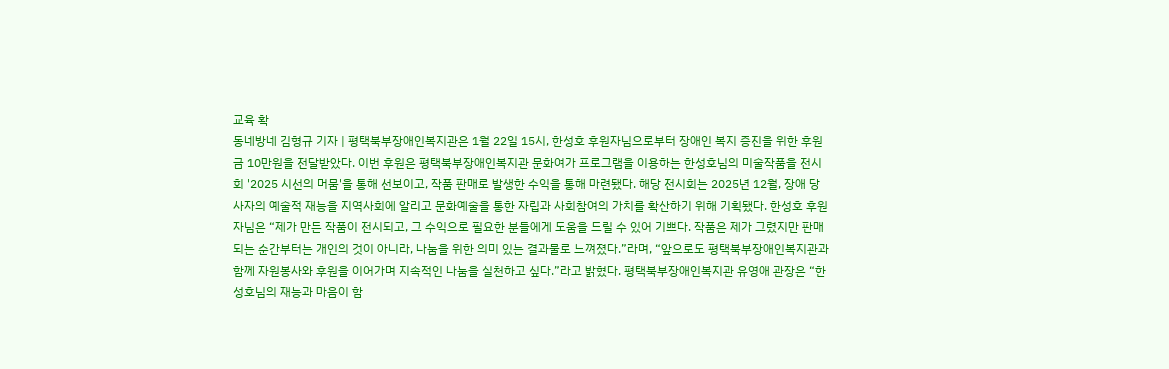교육 확
동네방네 김형규 기자 | 평택북부장애인복지관은 1월 22일 15시, 한성호 후원자님으로부터 장애인 복지 증진을 위한 후원금 10만원을 전달받았다. 이번 후원은 평택북부장애인복지관 문화여가 프로그램을 이용하는 한성호님의 미술작품을 전시회 '2025 시선의 머뭄'을 통해 선보이고, 작품 판매로 발생한 수익을 통해 마련됐다. 해당 전시회는 2025년 12월, 장애 당사자의 예술적 재능을 지역사회에 알리고 문화예술을 통한 자립과 사회참여의 가치를 확산하기 위해 기획됐다. 한성호 후원자님은 “제가 만든 작품이 전시되고, 그 수익으로 필요한 분들에게 도움을 드릴 수 있어 기쁘다. 작품은 제가 그렸지만 판매되는 순간부터는 개인의 것이 아니라, 나눔을 위한 의미 있는 결과물로 느껴졌다.”라며, “앞으로도 평택북부장애인복지관과 함께 자원봉사와 후원을 이어가며 지속적인 나눔을 실천하고 싶다.”라고 밝혔다. 평택북부장애인복지관 유영애 관장은 “한성호님의 재능과 마음이 함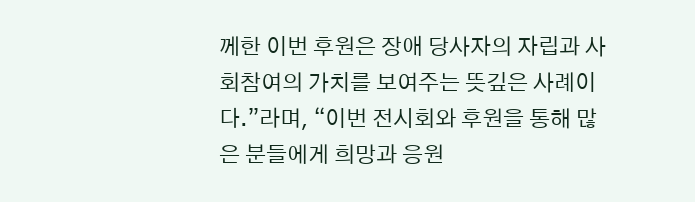께한 이번 후원은 장애 당사자의 자립과 사회참여의 가치를 보여주는 뜻깊은 사례이다.”라며, “이번 전시회와 후원을 통해 많은 분들에게 희망과 응원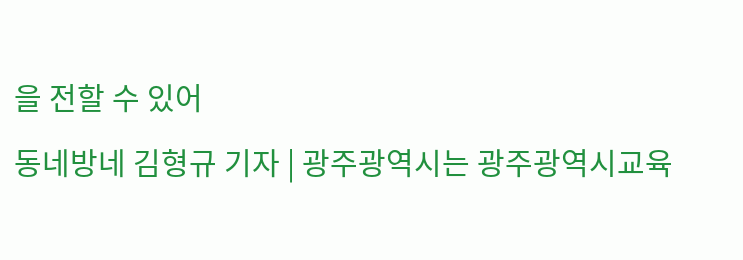을 전할 수 있어
동네방네 김형규 기자 | 광주광역시는 광주광역시교육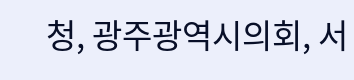청, 광주광역시의회, 서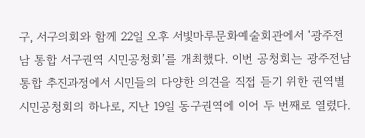구, 서구의회와 함께 22일 오후 서빛마루문화예술회관에서 ‘광주전남 통합 서구권역 시민공청회’를 개최했다. 이번 공청회는 광주전남 통합 추진과정에서 시민들의 다양한 의견을 직접 듣기 위한 권역별 시민공청회의 하나로, 지난 19일 동구권역에 이어 두 번째로 열렸다.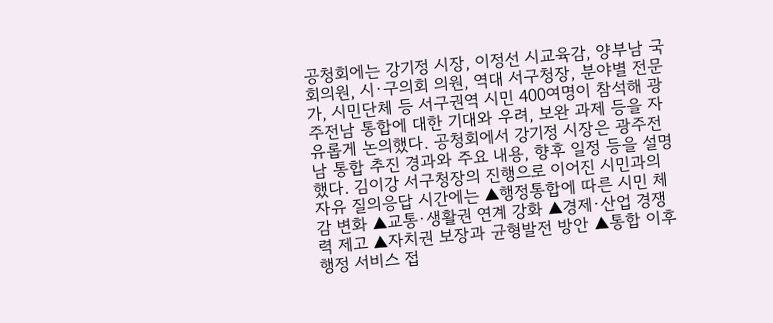공청회에는 강기정 시장, 이정선 시교육감, 양부남 국회의원, 시·구의회 의원, 역대 서구청장, 분야별 전문가, 시민단체 등 서구권역 시민 400여명이 참석해 광주전남 통합에 대한 기대와 우려, 보완 과제 등을 자유롭게 논의했다. 공청회에서 강기정 시장은 광주전남 통합 추진 경과와 주요 내용, 향후 일정 등을 설명했다. 김이강 서구청장의 진행으로 이어진 시민과의 자유 질의응답 시간에는 ▲행정통합에 따른 시민 체감 변화 ▲교통·생활권 연계 강화 ▲경제·산업 경쟁력 제고 ▲자치권 보장과 균형발전 방안 ▲통합 이후 행정 서비스 접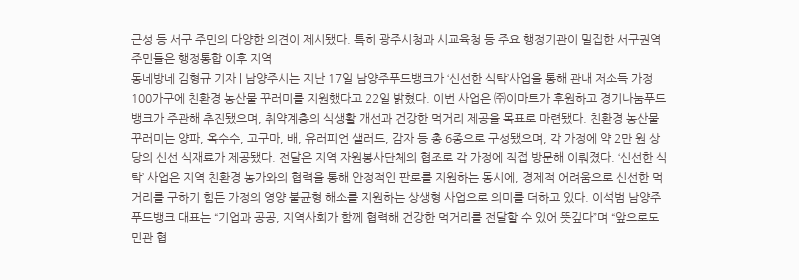근성 등 서구 주민의 다양한 의견이 제시됐다. 특히 광주시청과 시교육청 등 주요 행정기관이 밀집한 서구권역 주민들은 행정통합 이후 지역
동네방네 김형규 기자 | 남양주시는 지난 17일 남양주푸드뱅크가 ‘신선한 식탁’사업을 통해 관내 저소득 가정 100가구에 친환경 농산물 꾸러미를 지원했다고 22일 밝혔다. 이번 사업은 ㈜이마트가 후원하고 경기나눔푸드뱅크가 주관해 추진됐으며, 취약계층의 식생활 개선과 건강한 먹거리 제공을 목표로 마련됐다. 친환경 농산물 꾸러미는 양파, 옥수수, 고구마, 배, 유러피언 샐러드, 감자 등 총 6종으로 구성됐으며, 각 가정에 약 2만 원 상당의 신선 식재료가 제공됐다. 전달은 지역 자원봉사단체의 협조로 각 가정에 직접 방문해 이뤄졌다. ‘신선한 식탁’ 사업은 지역 친환경 농가와의 협력을 통해 안정적인 판로를 지원하는 동시에, 경제적 어려움으로 신선한 먹거리를 구하기 힘든 가정의 영양 불균형 해소를 지원하는 상생형 사업으로 의미를 더하고 있다. 이석범 남양주푸드뱅크 대표는 “기업과 공공, 지역사회가 함께 협력해 건강한 먹거리를 전달할 수 있어 뜻깊다”며 “앞으로도 민관 협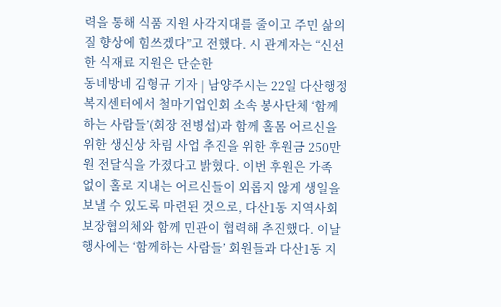력을 통해 식품 지원 사각지대를 줄이고 주민 삶의 질 향상에 힘쓰겠다”고 전했다. 시 관계자는 “신선한 식재료 지원은 단순한
동네방네 김형규 기자 | 남양주시는 22일 다산행정복지센터에서 철마기업인회 소속 봉사단체 ‘함께하는 사람들’(회장 전병섭)과 함께 홀몸 어르신을 위한 생신상 차림 사업 추진을 위한 후원금 250만 원 전달식을 가졌다고 밝혔다. 이번 후원은 가족 없이 홀로 지내는 어르신들이 외롭지 않게 생일을 보낼 수 있도록 마련된 것으로, 다산1동 지역사회보장협의체와 함께 민관이 협력해 추진했다. 이날 행사에는 ‘함께하는 사람들’ 회원들과 다산1동 지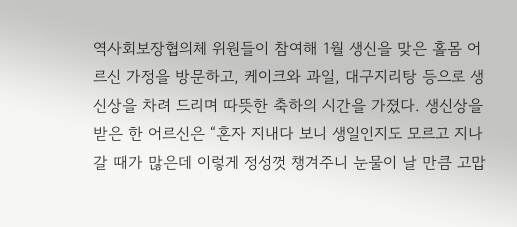역사회보장협의체 위원들이 참여해 1월 생신을 맞은 홀몸 어르신 가정을 방문하고, 케이크와 과일, 대구지리탕 등으로 생신상을 차려 드리며 따뜻한 축하의 시간을 가졌다. 생신상을 받은 한 어르신은 “혼자 지내다 보니 생일인지도 모르고 지나갈 때가 많은데 이렇게 정성껏 챙겨주니 눈물이 날 만큼 고맙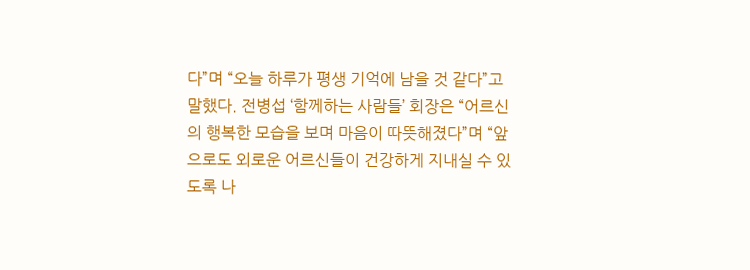다”며 “오늘 하루가 평생 기억에 남을 것 같다”고 말했다. 전병섭 ‘함께하는 사람들’ 회장은 “어르신의 행복한 모습을 보며 마음이 따뜻해졌다”며 “앞으로도 외로운 어르신들이 건강하게 지내실 수 있도록 나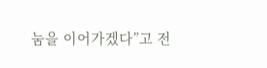눔을 이어가겠다”고 전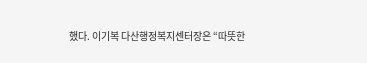했다. 이기복 다산행정복지센터장은 “따뜻한